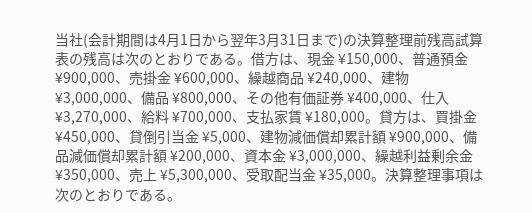当社(会計期間は4月1日から翌年3月31日まで)の決算整理前残高試算表の残高は次のとおりである。借方は、現金 ¥150,000、普通預金 ¥900,000、売掛金 ¥600,000、繰越商品 ¥240,000、建物 ¥3,000,000、備品 ¥800,000、その他有価証券 ¥400,000、仕入 ¥3,270,000、給料 ¥700,000、支払家賃 ¥180,000。貸方は、買掛金 ¥450,000、貸倒引当金 ¥5,000、建物減価償却累計額 ¥900,000、備品減価償却累計額 ¥200,000、資本金 ¥3,000,000、繰越利益剰余金 ¥350,000、売上 ¥5,300,000、受取配当金 ¥35,000。決算整理事項は次のとおりである。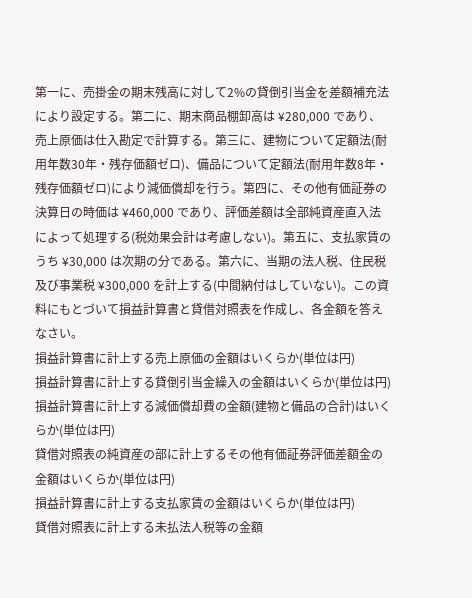第一に、売掛金の期末残高に対して2%の貸倒引当金を差額補充法により設定する。第二に、期末商品棚卸高は ¥280,000 であり、売上原価は仕入勘定で計算する。第三に、建物について定額法(耐用年数30年・残存価額ゼロ)、備品について定額法(耐用年数8年・残存価額ゼロ)により減価償却を行う。第四に、その他有価証券の決算日の時価は ¥460,000 であり、評価差額は全部純資産直入法によって処理する(税効果会計は考慮しない)。第五に、支払家賃のうち ¥30,000 は次期の分である。第六に、当期の法人税、住民税及び事業税 ¥300,000 を計上する(中間納付はしていない)。この資料にもとづいて損益計算書と貸借対照表を作成し、各金額を答えなさい。
損益計算書に計上する売上原価の金額はいくらか(単位は円)
損益計算書に計上する貸倒引当金繰入の金額はいくらか(単位は円)
損益計算書に計上する減価償却費の金額(建物と備品の合計)はいくらか(単位は円)
貸借対照表の純資産の部に計上するその他有価証券評価差額金の金額はいくらか(単位は円)
損益計算書に計上する支払家賃の金額はいくらか(単位は円)
貸借対照表に計上する未払法人税等の金額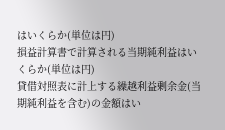はいくらか(単位は円)
損益計算書で計算される当期純利益はいくらか(単位は円)
貸借対照表に計上する繰越利益剰余金(当期純利益を含む)の金額はい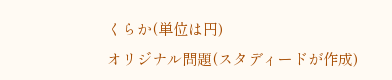くらか(単位は円)
オリジナル問題(スタディードが作成)